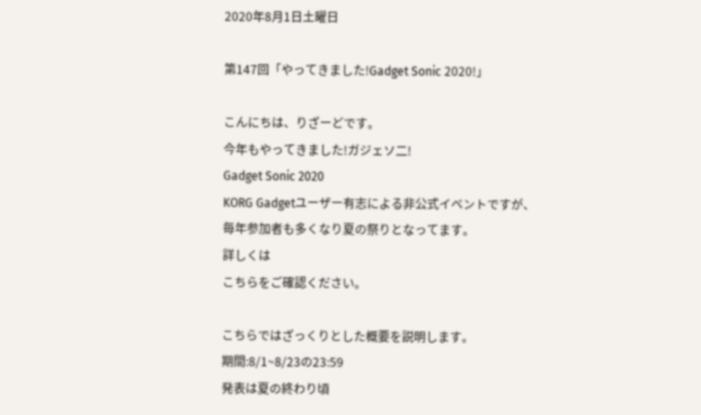2020年8月1日土曜日

第147回「やってきました!Gadget Sonic 2020!」

こんにちは、りざーどです。
今年もやってきました!ガジェソ二!
Gadget Sonic 2020
KORG Gadgetユーザー有志による非公式イベントですが、
毎年参加者も多くなり夏の祭りとなってます。
詳しくは
こちらをご確認ください。

こちらではざっくりとした概要を説明します。
期間:8/1~8/23の23:59
発表は夏の終わり頃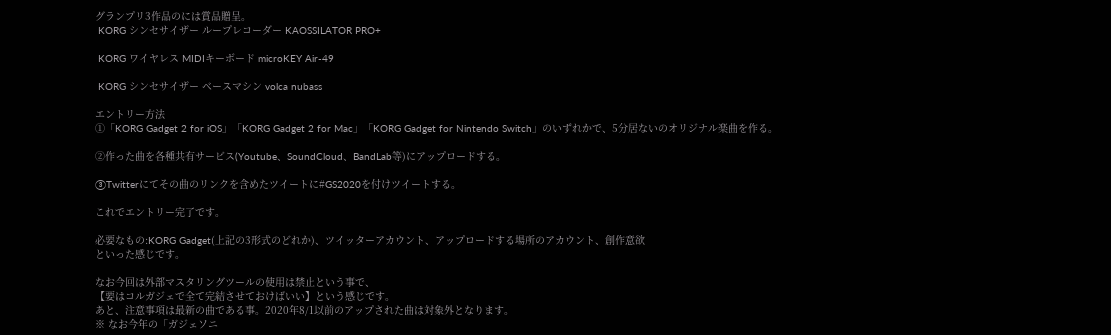グランプリ3作品のには賞品贈呈。
 KORG シンセサイザー ループレコーダー KAOSSILATOR PRO+

 KORG ワイヤレス MIDIキーボード microKEY Air-49

 KORG シンセサイザー ベースマシン volca nubass

エントリー方法
①「KORG Gadget 2 for iOS」「KORG Gadget 2 for Mac」「KORG Gadget for Nintendo Switch」のいずれかで、5分居ないのオリジナル楽曲を作る。

②作った曲を各種共有サービス(Youtube、SoundCloud、BandLab等)にアップロードする。

③Twitterにてその曲のリンクを含めたツイートに#GS2020を付けツイートする。

これでエントリー完了です。

必要なもの:KORG Gadget(上記の3形式のどれか)、ツイッターアカウント、アップロードする場所のアカウント、創作意欲
といった感じです。

なお今回は外部マスタリングツールの使用は禁止という事で、
【要はコルガジェで全て完結させておけばいい】という感じです。
あと、注意事項は最新の曲である事。2020年8/1以前のアップされた曲は対象外となります。
※ なお今年の「ガジェソニ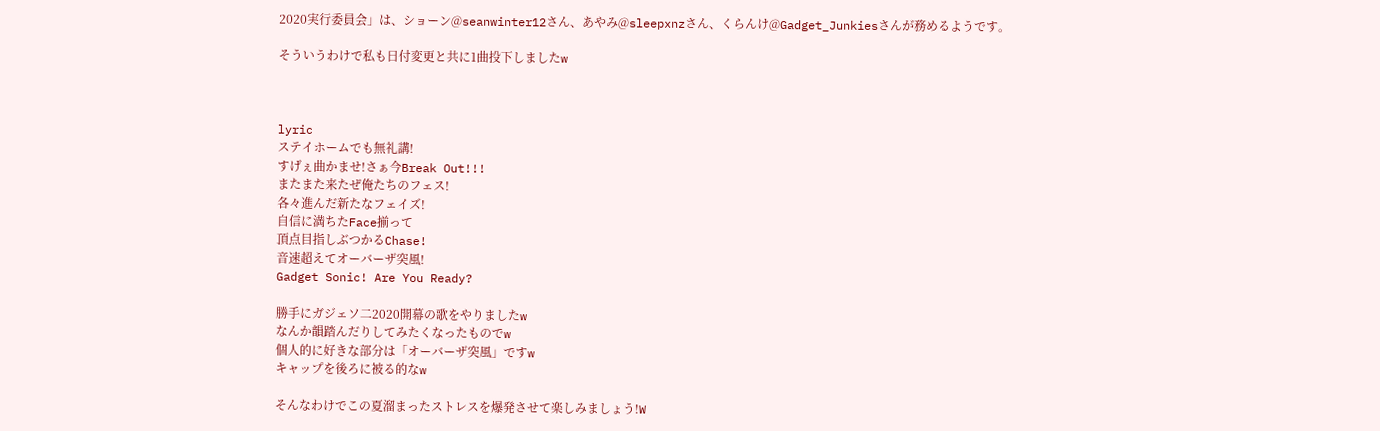2020実行委員会」は、ショーン@seanwinter12さん、あやみ@sleepxnzさん、くらんけ@Gadget_Junkiesさんが務めるようです。

そういうわけで私も日付変更と共に1曲投下しましたw



lyric
ステイホームでも無礼講!
すげぇ曲かませ!さぁ今Break Out!!!
またまた来たぜ俺たちのフェス!
各々進んだ新たなフェイズ!
自信に満ちたFace揃って
頂点目指しぶつかるChase!
音速超えてオーバーザ突風!
Gadget Sonic! Are You Ready?

勝手にガジェソ二2020開幕の歌をやりましたw
なんか韻踏んだりしてみたくなったものでw
個人的に好きな部分は「オーバーザ突風」ですw
キャップを後ろに被る的なw

そんなわけでこの夏溜まったストレスを爆発させて楽しみましょう!W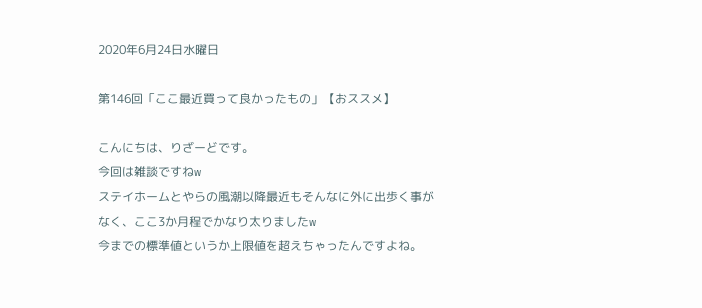2020年6月24日水曜日

第146回「ここ最近買って良かったもの」【おススメ】

こんにちは、りざーどです。
今回は雑談ですねw
ステイホームとやらの風潮以降最近もそんなに外に出歩く事がなく、ここ3か月程でかなり太りましたw
今までの標準値というか上限値を超えちゃったんですよね。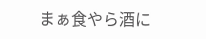まぁ食やら酒に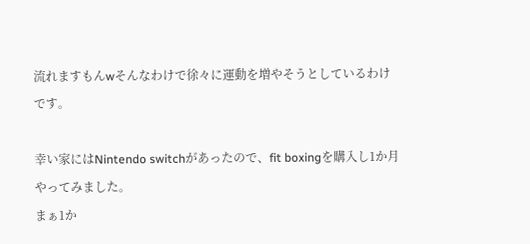流れますもんwそんなわけで徐々に運動を増やそうとしているわけです。

幸い家にはNintendo switchがあったので、fit boxingを購入し1か月やってみました。
まぁ1か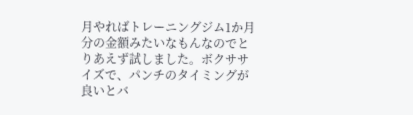月やればトレーニングジム1か月分の金額みたいなもんなのでとりあえず試しました。ボクササイズで、パンチのタイミングが良いとバ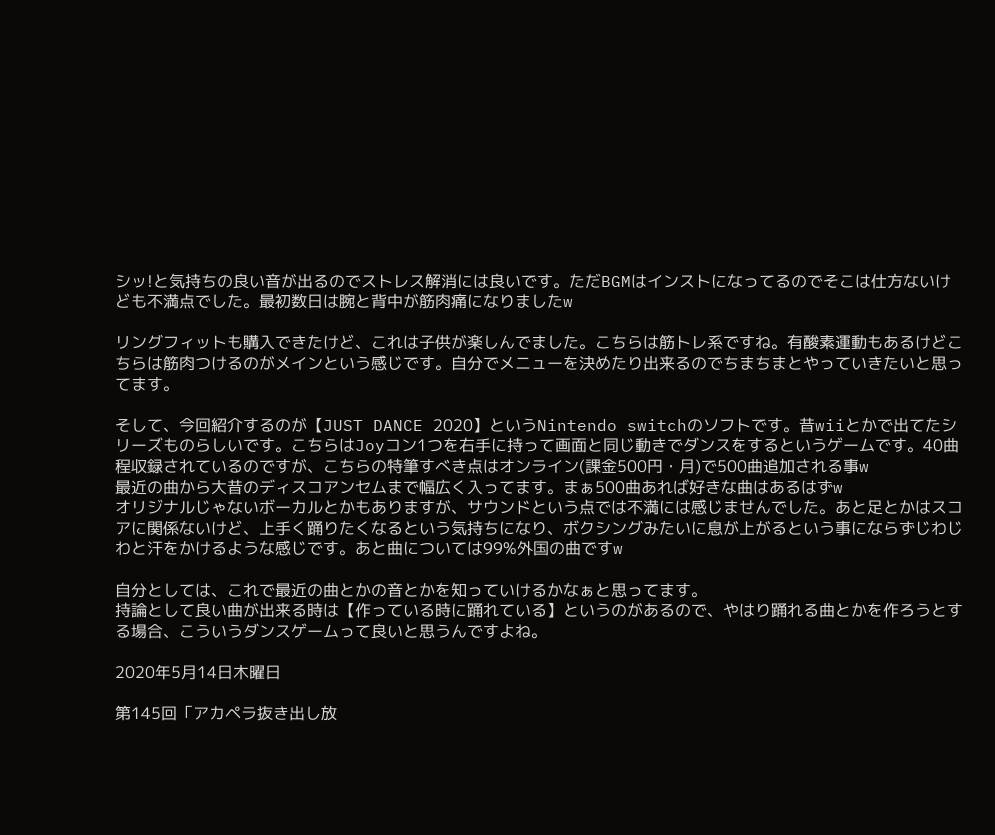シッ!と気持ちの良い音が出るのでストレス解消には良いです。ただBGMはインストになってるのでそこは仕方ないけども不満点でした。最初数日は腕と背中が筋肉痛になりましたw

リングフィットも購入できたけど、これは子供が楽しんでました。こちらは筋トレ系ですね。有酸素運動もあるけどこちらは筋肉つけるのがメインという感じです。自分でメニューを決めたり出来るのでちまちまとやっていきたいと思ってます。

そして、今回紹介するのが【JUST DANCE 2020】というNintendo switchのソフトです。昔wiiとかで出てたシリーズものらしいです。こちらはJoyコン1つを右手に持って画面と同じ動きでダンスをするというゲームです。40曲程収録されているのですが、こちらの特筆すべき点はオンライン(課金500円・月)で500曲追加される事w
最近の曲から大昔のディスコアンセムまで幅広く入ってます。まぁ500曲あれば好きな曲はあるはずw
オリジナルじゃないボーカルとかもありますが、サウンドという点では不満には感じませんでした。あと足とかはスコアに関係ないけど、上手く踊りたくなるという気持ちになり、ボクシングみたいに息が上がるという事にならずじわじわと汗をかけるような感じです。あと曲については99%外国の曲ですw

自分としては、これで最近の曲とかの音とかを知っていけるかなぁと思ってます。
持論として良い曲が出来る時は【作っている時に踊れている】というのがあるので、やはり踊れる曲とかを作ろうとする場合、こういうダンスゲームって良いと思うんですよね。

2020年5月14日木曜日

第145回「アカペラ抜き出し放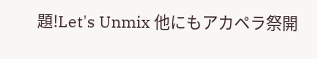題!Let's Unmix 他にもアカペラ祭開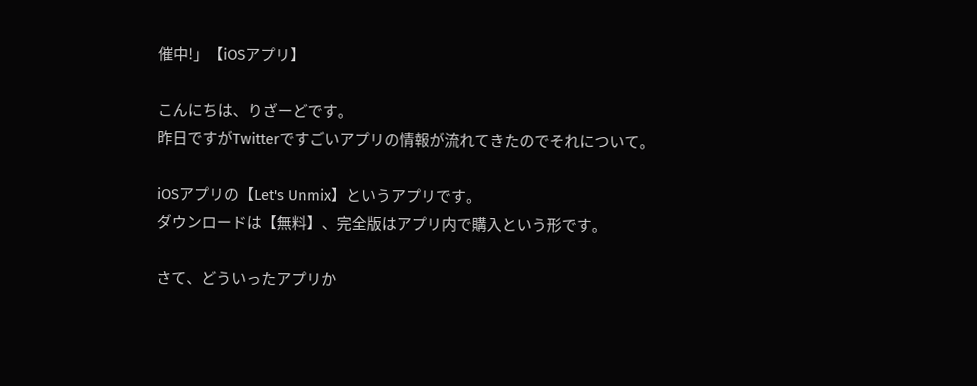催中!」【iOSアプリ】

こんにちは、りざーどです。
昨日ですがTwitterですごいアプリの情報が流れてきたのでそれについて。

iOSアプリの【Let's Unmix】というアプリです。
ダウンロードは【無料】、完全版はアプリ内で購入という形です。

さて、どういったアプリか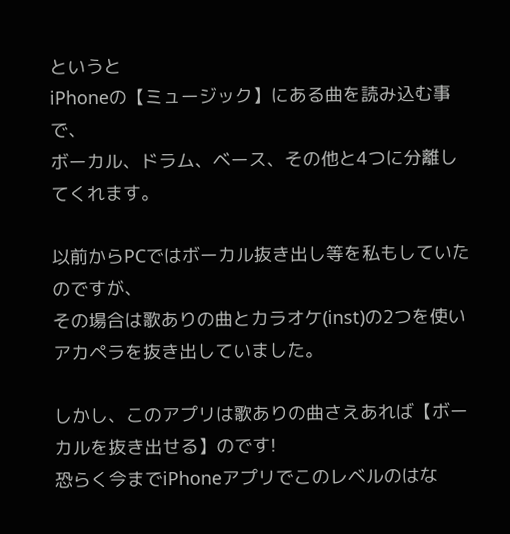というと
iPhoneの【ミュージック】にある曲を読み込む事で、
ボーカル、ドラム、ベース、その他と4つに分離してくれます。

以前からPCではボーカル抜き出し等を私もしていたのですが、
その場合は歌ありの曲とカラオケ(inst)の2つを使いアカペラを抜き出していました。

しかし、このアプリは歌ありの曲さえあれば【ボーカルを抜き出せる】のです!
恐らく今までiPhoneアプリでこのレベルのはな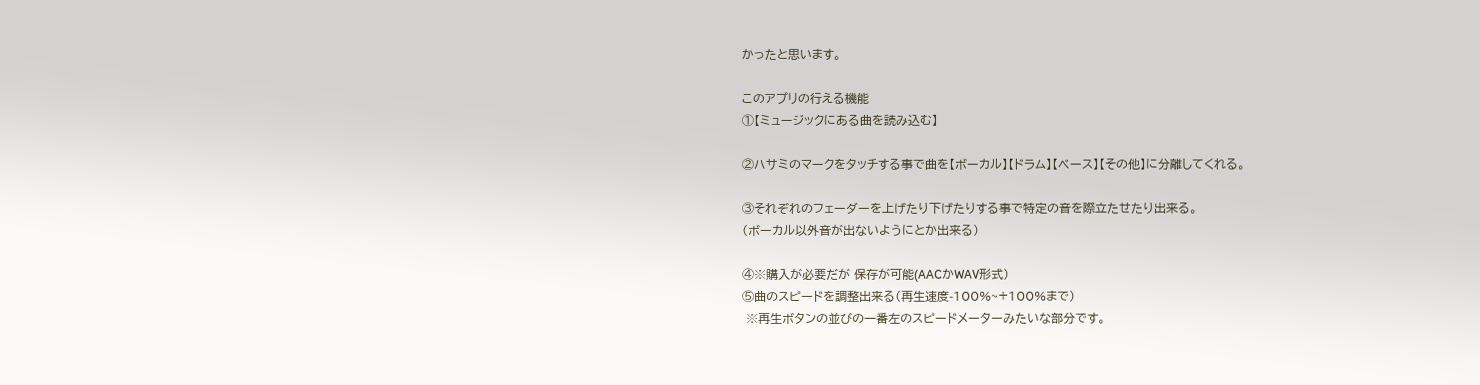かったと思います。

このアプリの行える機能
①【ミュージックにある曲を読み込む】

②ハサミのマークをタッチする事で曲を【ボーカル】【ドラム】【ベース】【その他】に分離してくれる。

③それぞれのフェーダーを上げたり下げたりする事で特定の音を際立たせたり出来る。
(ボーカル以外音が出ないようにとか出来る)

④※購入が必要だが 保存が可能(AACかWAV形式)
⑤曲のスピードを調整出来る(再生速度-100%~+100%まで)
 ※再生ボタンの並びの一番左のスピードメーターみたいな部分です。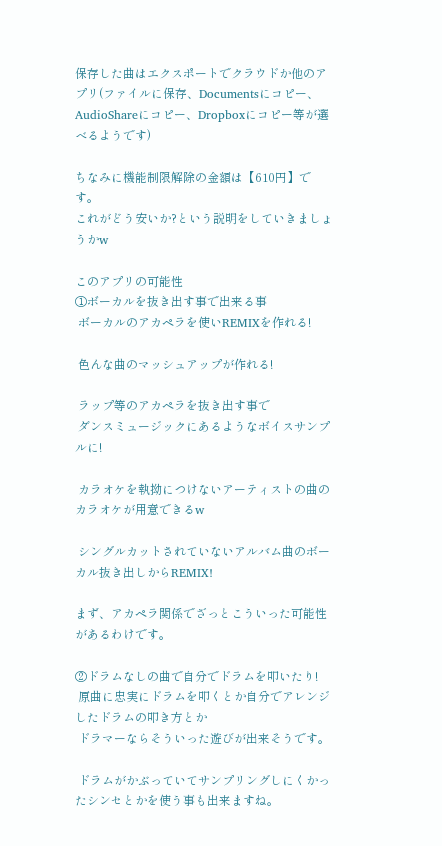保存した曲はエクスポートでクラウドか他のアプリ(ファイルに保存、Documentsにコピー、AudioShareにコピー、Dropboxにコピー等が選べるようです)

ちなみに機能制限解除の金額は【610円】です。
これがどう安いか?という説明をしていきましょうかw

このアプリの可能性
①ボーカルを抜き出す事で出来る事
 ボーカルのアカペラを使いREMIXを作れる!

 色んな曲のマッシュアップが作れる!

 ラップ等のアカペラを抜き出す事で
 ダンスミュージックにあるようなボイスサンプルに!

 カラオケを執拗につけないアーティストの曲のカラオケが用意できるw

 シングルカットされていないアルバム曲のボーカル抜き出しからREMIX!

まず、アカペラ関係でざっとこういった可能性があるわけです。

②ドラムなしの曲で自分でドラムを叩いたり!
 原曲に忠実にドラムを叩くとか自分でアレンジしたドラムの叩き方とか
 ドラマーならそういった遊びが出来そうです。

 ドラムがかぶっていてサンプリングしにくかったシンセとかを使う事も出来ますね。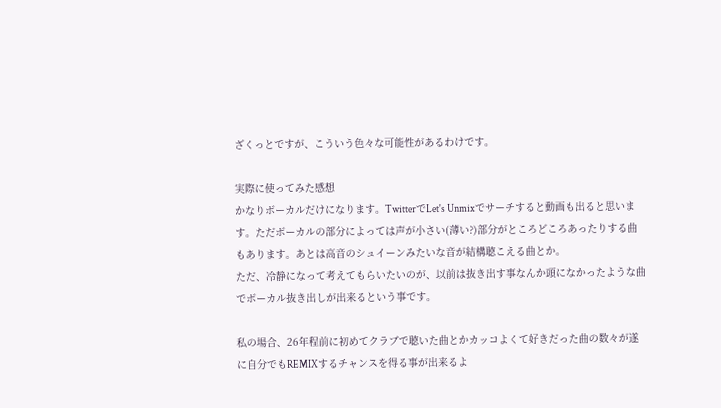ざくっとですが、こういう色々な可能性があるわけです。

実際に使ってみた感想
かなりボーカルだけになります。TwitterでLet's Unmixでサーチすると動画も出ると思います。ただボーカルの部分によっては声が小さい(薄い?)部分がところどころあったりする曲もあります。あとは高音のシュイーンみたいな音が結構聴こえる曲とか。
ただ、冷静になって考えてもらいたいのが、以前は抜き出す事なんか頭になかったような曲でボーカル抜き出しが出来るという事です。

私の場合、26年程前に初めてクラブで聴いた曲とかカッコよくて好きだった曲の数々が遂に自分でもREMIXするチャンスを得る事が出来るよ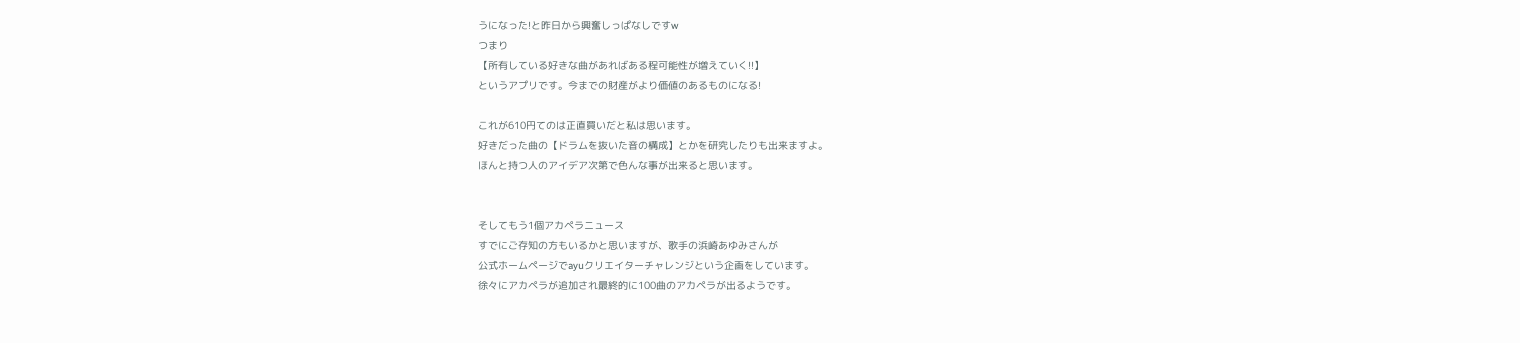うになった!と昨日から興奮しっぱなしですw
つまり
【所有している好きな曲があればある程可能性が増えていく!!】
というアプリです。今までの財産がより価値のあるものになる!

これが610円てのは正直買いだと私は思います。
好きだった曲の【ドラムを抜いた音の構成】とかを研究したりも出来ますよ。
ほんと持つ人のアイデア次第で色んな事が出来ると思います。


そしてもう1個アカペラニュース
すでにご存知の方もいるかと思いますが、歌手の浜崎あゆみさんが
公式ホームページでayuクリエイターチャレンジという企画をしています。
徐々にアカペラが追加され最終的に100曲のアカペラが出るようです。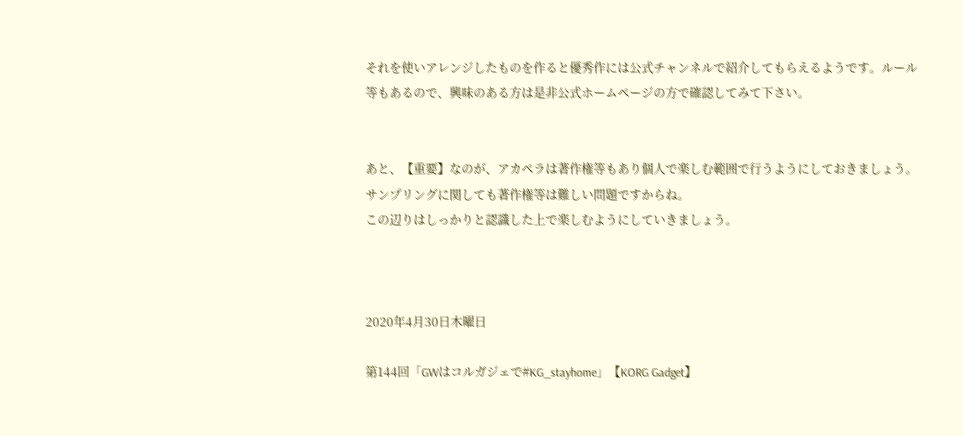それを使いアレンジしたものを作ると優秀作には公式チャンネルで紹介してもらえるようです。ルール等もあるので、興味のある方は是非公式ホームページの方で確認してみて下さい。


あと、【重要】なのが、アカペラは著作権等もあり個人で楽しむ範囲で行うようにしておきましょう。サンプリングに関しても著作権等は難しい問題ですからね。
この辺りはしっかりと認識した上で楽しむようにしていきましょう。



2020年4月30日木曜日

第144回「GWはコルガジェで#KG_stayhome」【KORG Gadget】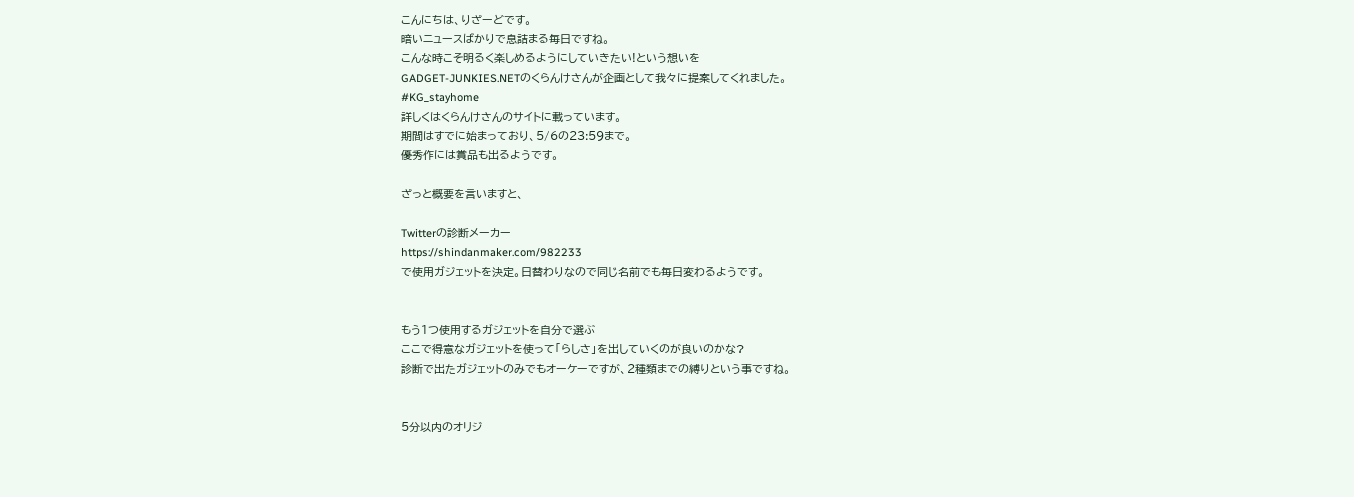こんにちは、りざーどです。
暗いニュースばかりで息詰まる毎日ですね。
こんな時こそ明るく楽しめるようにしていきたい!という想いを
GADGET-JUNKIES.NETのくらんけさんが企画として我々に提案してくれました。
#KG_stayhome
詳しくはくらんけさんのサイトに載っています。
期間はすでに始まっており、5/6の23:59まで。
優秀作には賞品も出るようです。

ざっと概要を言いますと、

Twitterの診断メーカー
https://shindanmaker.com/982233
で使用ガジェットを決定。日替わりなので同じ名前でも毎日変わるようです。


もう1つ使用するガジェットを自分で選ぶ
ここで得意なガジェットを使って「らしさ」を出していくのが良いのかな?
診断で出たガジェットのみでもオーケーですが、2種類までの縛りという事ですね。


5分以内のオリジ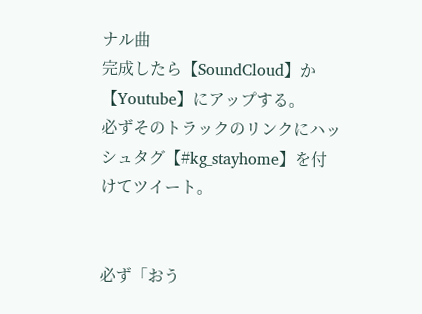ナル曲
完成したら【SoundCloud】か【Youtube】にアップする。
必ずそのトラックのリンクにハッシュタグ【#kg_stayhome】を付けてツイート。


必ず「おう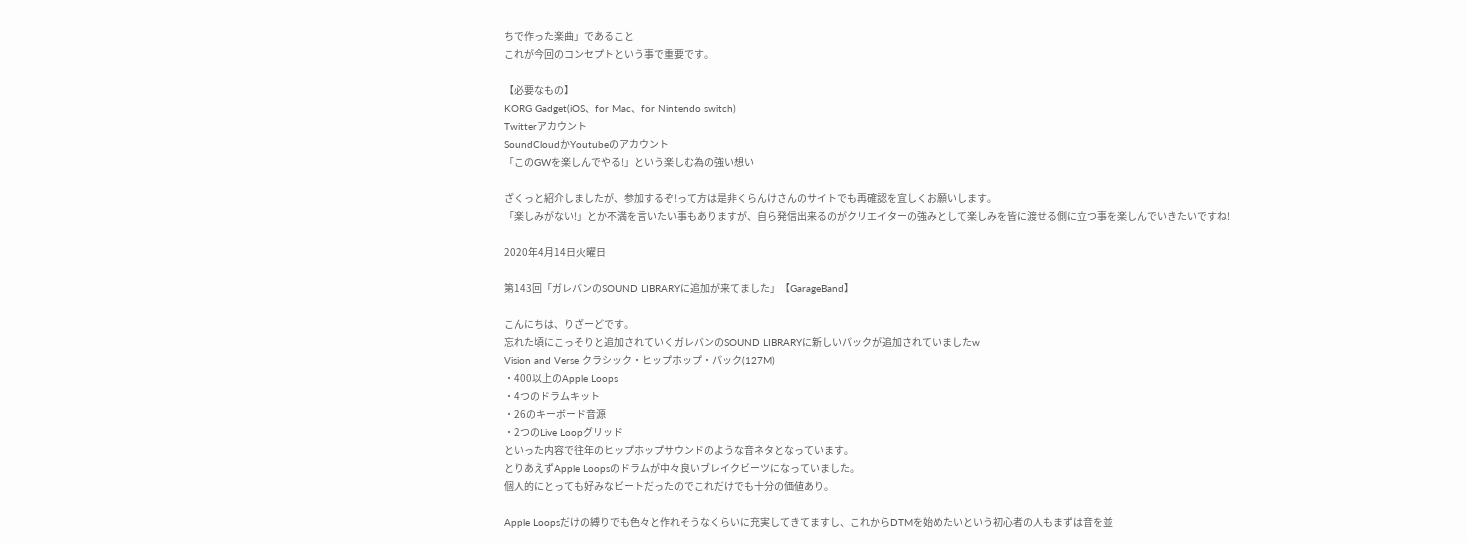ちで作った楽曲」であること
これが今回のコンセプトという事で重要です。

【必要なもの】
KORG Gadget(iOS、for Mac、for Nintendo switch)
Twitterアカウント
SoundCloudかYoutubeのアカウント
「このGWを楽しんでやる!」という楽しむ為の強い想い

ざくっと紹介しましたが、参加するぞ!って方は是非くらんけさんのサイトでも再確認を宜しくお願いします。
「楽しみがない!」とか不満を言いたい事もありますが、自ら発信出来るのがクリエイターの強みとして楽しみを皆に渡せる側に立つ事を楽しんでいきたいですね!

2020年4月14日火曜日

第143回「ガレバンのSOUND LIBRARYに追加が来てました」【GarageBand】

こんにちは、りざーどです。
忘れた頃にこっそりと追加されていくガレバンのSOUND LIBRARYに新しいパックが追加されていましたw
Vision and Verse クラシック・ヒップホップ・パック(127M)
・400以上のApple Loops
・4つのドラムキット
・26のキーボード音源
・2つのLive Loopグリッド
といった内容で往年のヒップホップサウンドのような音ネタとなっています。
とりあえずApple Loopsのドラムが中々良いブレイクビーツになっていました。
個人的にとっても好みなビートだったのでこれだけでも十分の価値あり。

Apple Loopsだけの縛りでも色々と作れそうなくらいに充実してきてますし、これからDTMを始めたいという初心者の人もまずは音を並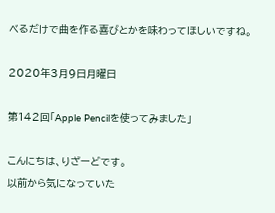べるだけで曲を作る喜びとかを味わってほしいですね。

2020年3月9日月曜日

第142回「Apple Pencilを使ってみました」

こんにちは、りざーどです。
以前から気になっていた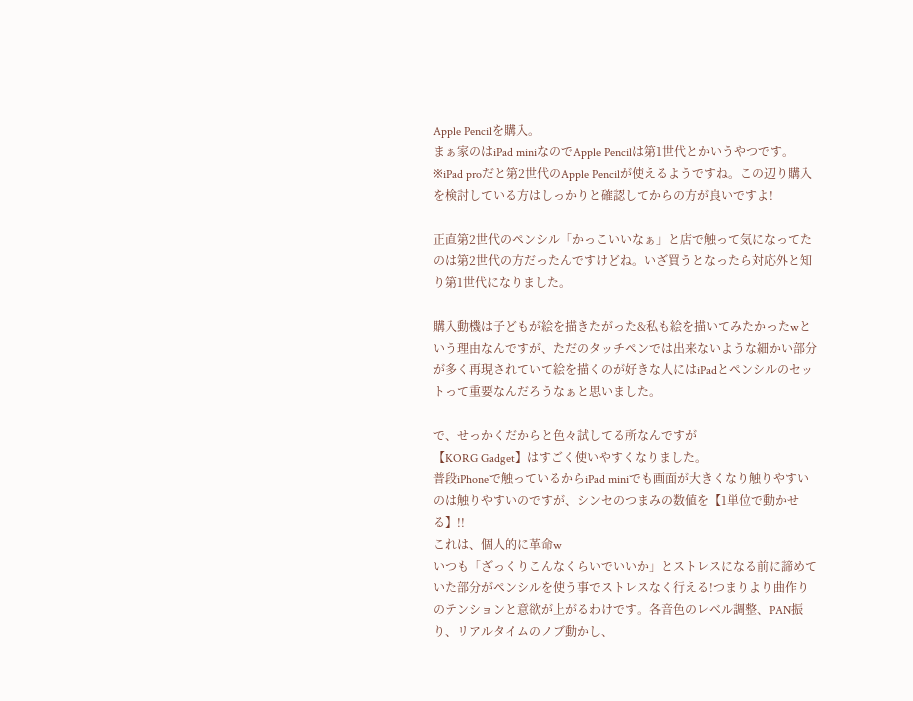Apple Pencilを購入。
まぁ家のはiPad miniなのでApple Pencilは第1世代とかいうやつです。
※iPad proだと第2世代のApple Pencilが使えるようですね。この辺り購入を検討している方はしっかりと確認してからの方が良いですよ!

正直第2世代のペンシル「かっこいいなぁ」と店で触って気になってたのは第2世代の方だったんですけどね。いざ買うとなったら対応外と知り第1世代になりました。

購入動機は子どもが絵を描きたがった&私も絵を描いてみたかったwという理由なんですが、ただのタッチペンでは出来ないような細かい部分が多く再現されていて絵を描くのが好きな人にはiPadとペンシルのセットって重要なんだろうなぁと思いました。

で、せっかくだからと色々試してる所なんですが
【KORG Gadget】はすごく使いやすくなりました。
普段iPhoneで触っているからiPad miniでも画面が大きくなり触りやすいのは触りやすいのですが、シンセのつまみの数値を【1単位で動かせる】!!
これは、個人的に革命w
いつも「ざっくりこんなくらいでいいか」とストレスになる前に諦めていた部分がペンシルを使う事でストレスなく行える!つまりより曲作りのテンションと意欲が上がるわけです。各音色のレベル調整、PAN振り、リアルタイムのノブ動かし、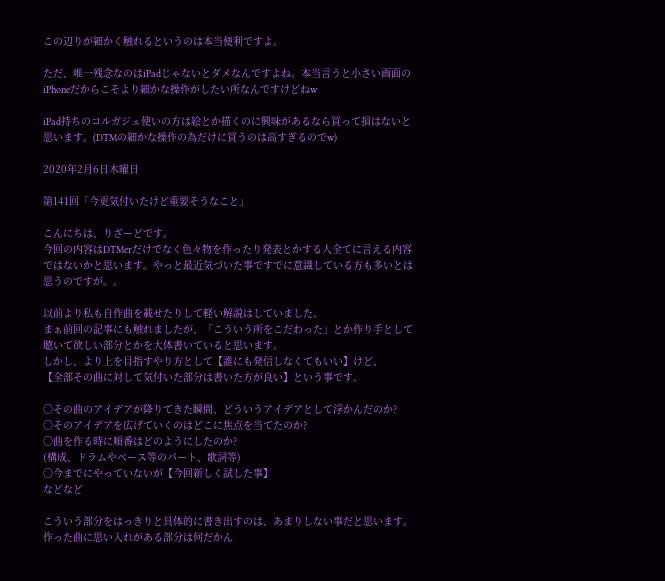この辺りが細かく触れるというのは本当便利ですよ。

ただ、唯一残念なのはiPadじゃないとダメなんですよね。本当言うと小さい画面のiPhoneだからこそより細かな操作がしたい所なんですけどねw

iPad持ちのコルガジェ使いの方は絵とか描くのに興味があるなら買って損はないと思います。(DTMの細かな操作の為だけに買うのは高すぎるのでw)

2020年2月6日木曜日

第141回「今更気付いたけど重要そうなこと」

こんにちは、りざーどです。
今回の内容はDTMerだけでなく色々物を作ったり発表とかする人全てに言える内容ではないかと思います。やっと最近気づいた事ですでに意識している方も多いとは思うのですが。。

以前より私も自作曲を載せたりして軽い解説はしていました。
まぁ前回の記事にも触れましたが、「こういう所をこだわった」とか作り手として聴いて欲しい部分とかを大体書いていると思います。
しかし、より上を目指すやり方として【誰にも発信しなくてもいい】けど、
【全部その曲に対して気付いた部分は書いた方が良い】という事です。

〇その曲のアイデアが降りてきた瞬間、どういうアイデアとして浮かんだのか?
〇そのアイデアを広げていくのはどこに焦点を当てたのか?
〇曲を作る時に順番はどのようにしたのか?
(構成、ドラムやベース等のパート、歌詞等)
〇今までにやっていないが【今回新しく試した事】
などなど

こういう部分をはっきりと具体的に書き出すのは、あまりしない事だと思います。
作った曲に思い入れがある部分は何だかん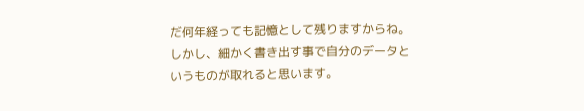だ何年経っても記憶として残りますからね。
しかし、細かく書き出す事で自分のデータというものが取れると思います。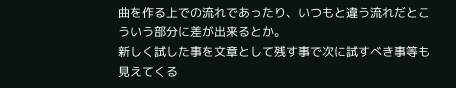曲を作る上での流れであったり、いつもと違う流れだとこういう部分に差が出来るとか。
新しく試した事を文章として残す事で次に試すべき事等も見えてくる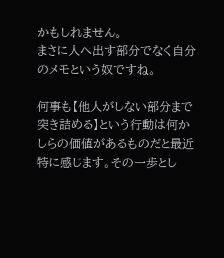かもしれません。
まさに人へ出す部分でなく自分のメモという奴ですね。

何事も【他人がしない部分まで突き詰める】という行動は何かしらの価値があるものだと最近特に感じます。その一歩とし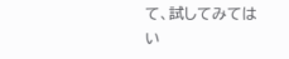て、試してみてはい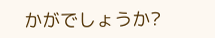かがでしょうか?